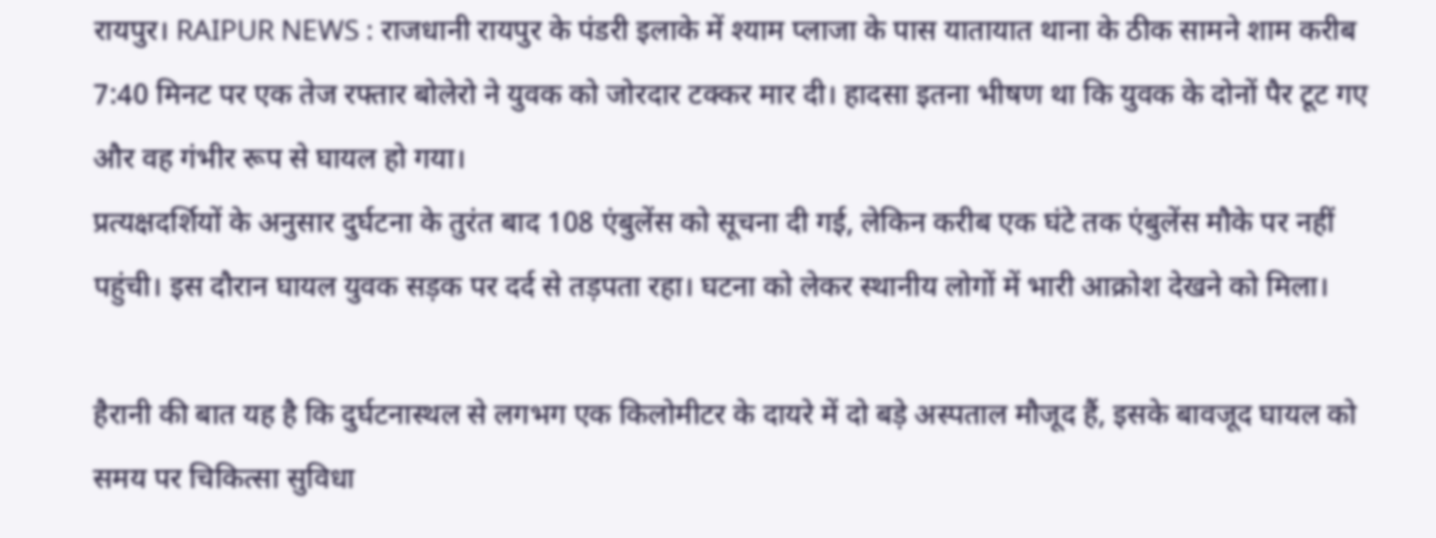रायपुर। RAIPUR NEWS : राजधानी रायपुर के पंडरी इलाके में श्याम प्लाजा के पास यातायात थाना के ठीक सामने शाम करीब 7:40 मिनट पर एक तेज रफ्तार बोलेरो ने युवक को जोरदार टक्कर मार दी। हादसा इतना भीषण था कि युवक के दोनों पैर टूट गए और वह गंभीर रूप से घायल हो गया।
प्रत्यक्षदर्शियों के अनुसार दुर्घटना के तुरंत बाद 108 एंबुलेंस को सूचना दी गई, लेकिन करीब एक घंटे तक एंबुलेंस मौके पर नहीं पहुंची। इस दौरान घायल युवक सड़क पर दर्द से तड़पता रहा। घटना को लेकर स्थानीय लोगों में भारी आक्रोश देखने को मिला।

हैरानी की बात यह है कि दुर्घटनास्थल से लगभग एक किलोमीटर के दायरे में दो बड़े अस्पताल मौजूद हैं, इसके बावजूद घायल को समय पर चिकित्सा सुविधा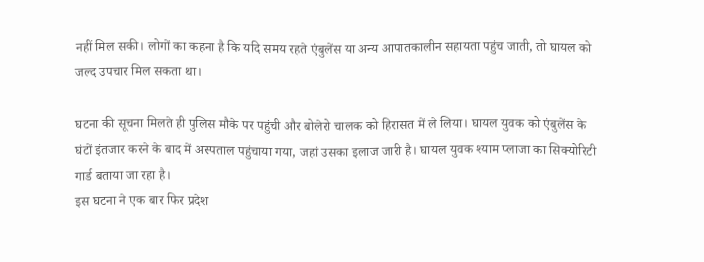नहीं मिल सकी। लोगों का कहना है कि यदि समय रहते एंबुलेंस या अन्य आपातकालीन सहायता पहुंच जाती, तो घायल को जल्द उपचार मिल सकता था।

घटना की सूचना मिलते ही पुलिस मौके पर पहुंची और बोलेरो चालक को हिरासत में ले लिया। घायल युवक को एंबुलेंस के घंटों इंतजार करने के बाद में अस्पताल पहुंचाया गया, जहां उसका इलाज जारी है। घायल युवक श्याम प्लाजा का सिक्योरिटी गार्ड बताया जा रहा है।
इस घटना ने एक बार फिर प्रदेश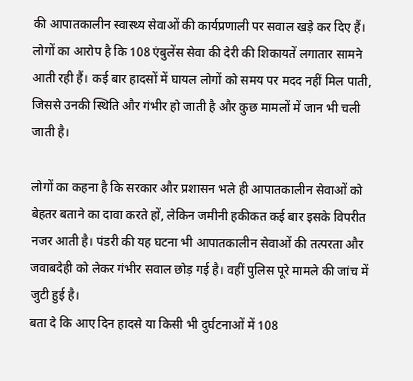की आपातकालीन स्वास्थ्य सेवाओं की कार्यप्रणाली पर सवाल खड़े कर दिए हैं। लोगों का आरोप है कि 108 एंबुलेंस सेवा की देरी की शिकायतें लगातार सामने आती रही हैं। कई बार हादसों में घायल लोगों को समय पर मदद नहीं मिल पाती, जिससे उनकी स्थिति और गंभीर हो जाती है और कुछ मामलों में जान भी चली जाती है।

लोगों का कहना है कि सरकार और प्रशासन भले ही आपातकालीन सेवाओं को बेहतर बताने का दावा करते हों, लेकिन जमीनी हकीकत कई बार इसके विपरीत नजर आती है। पंडरी की यह घटना भी आपातकालीन सेवाओं की तत्परता और जवाबदेही को लेकर गंभीर सवाल छोड़ गई है। वहीं पुलिस पूरे मामले की जांच में जुटी हुई है।
बता दे कि आए दिन हादसे या किसी भी दुर्घटनाओं में 108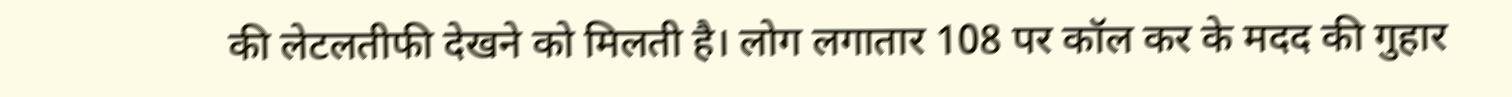की लेटलतीफी देखने को मिलती है। लोग लगातार 108 पर कॉल कर के मदद की गुहार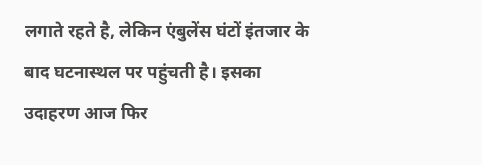लगाते रहते है, लेकिन एंबुलेंस घंटों इंतजार के बाद घटनास्थल पर पहुंचती है। इसका उदाहरण आज फिर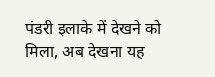पंडरी इलाके में देखने को मिला, अब देखना यह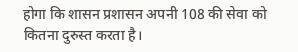होगा कि शासन प्रशासन अपनी 108 की सेवा को कितना दुरुस्त करता है।